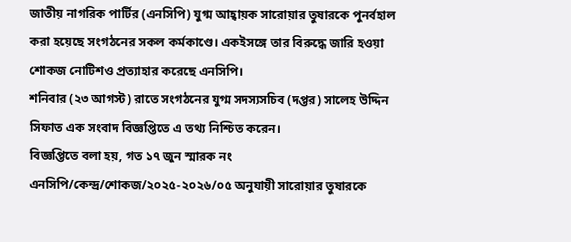জাতীয় নাগরিক পার্টির (এনসিপি) যুগ্ম আহ্বায়ক সারোয়ার তুষারকে পুনর্বহাল করা হয়েছে সংগঠনের সকল কর্মকাণ্ডে। একইসঙ্গে তার বিরুদ্ধে জারি হওয়া শোকজ নোটিশও প্রত্যাহার করেছে এনসিপি।
শনিবার (২৩ আগস্ট) রাতে সংগঠনের যুগ্ম সদস্যসচিব (দপ্তর) সালেহ উদ্দিন সিফাত এক সংবাদ বিজ্ঞপ্তিতে এ তথ্য নিশ্চিত করেন।
বিজ্ঞপ্তিতে বলা হয়, গত ১৭ জুন স্মারক নং এনসিপি/কেন্দ্র/শোকজ/২০২৫-২০২৬/০৫ অনুযায়ী সারোয়ার তুষারকে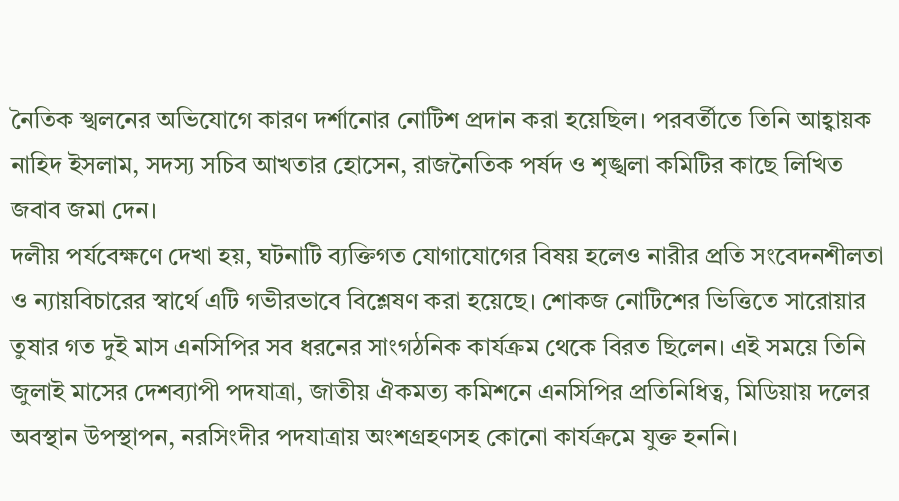নৈতিক স্খলনের অভিযোগে কারণ দর্শানোর নোটিশ প্রদান করা হয়েছিল। পরবর্তীতে তিনি আহ্বায়ক নাহিদ ইসলাম, সদস্য সচিব আখতার হোসেন, রাজনৈতিক পর্ষদ ও শৃঙ্খলা কমিটির কাছে লিখিত জবাব জমা দেন।
দলীয় পর্যবেক্ষণে দেখা হয়, ঘটনাটি ব্যক্তিগত যোগাযোগের বিষয় হলেও নারীর প্রতি সংবেদনশীলতা ও ন্যায়বিচারের স্বার্থে এটি গভীরভাবে বিশ্লেষণ করা হয়েছে। শোকজ নোটিশের ভিত্তিতে সারোয়ার তুষার গত দুই মাস এনসিপির সব ধরনের সাংগঠনিক কার্যক্রম থেকে বিরত ছিলেন। এই সময়ে তিনি জুলাই মাসের দেশব্যাপী পদযাত্রা, জাতীয় ঐকমত্য কমিশনে এনসিপির প্রতিনিধিত্ব, মিডিয়ায় দলের অবস্থান উপস্থাপন, নরসিংদীর পদযাত্রায় অংশগ্রহণসহ কোনো কার্যক্রমে যুক্ত হননি।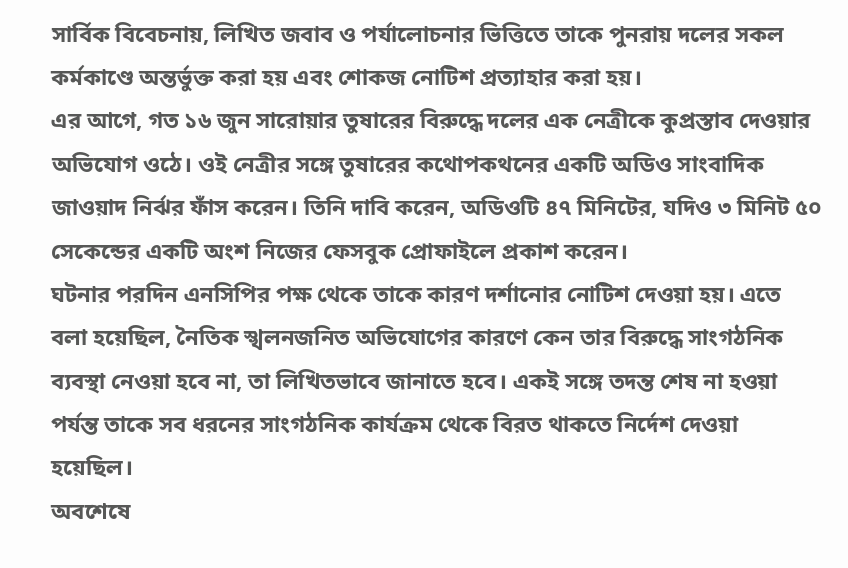সার্বিক বিবেচনায়, লিখিত জবাব ও পর্যালোচনার ভিত্তিতে তাকে পুনরায় দলের সকল কর্মকাণ্ডে অন্তর্ভুক্ত করা হয় এবং শোকজ নোটিশ প্রত্যাহার করা হয়।
এর আগে, গত ১৬ জুন সারোয়ার তুষারের বিরুদ্ধে দলের এক নেত্রীকে কুপ্রস্তাব দেওয়ার অভিযোগ ওঠে। ওই নেত্রীর সঙ্গে তুষারের কথোপকথনের একটি অডিও সাংবাদিক জাওয়াদ নির্ঝর ফাঁস করেন। তিনি দাবি করেন, অডিওটি ৪৭ মিনিটের, যদিও ৩ মিনিট ৫০ সেকেন্ডের একটি অংশ নিজের ফেসবুক প্রোফাইলে প্রকাশ করেন।
ঘটনার পরদিন এনসিপির পক্ষ থেকে তাকে কারণ দর্শানোর নোটিশ দেওয়া হয়। এতে বলা হয়েছিল, নৈতিক স্খলনজনিত অভিযোগের কারণে কেন তার বিরুদ্ধে সাংগঠনিক ব্যবস্থা নেওয়া হবে না, তা লিখিতভাবে জানাতে হবে। একই সঙ্গে তদন্ত শেষ না হওয়া পর্যন্ত তাকে সব ধরনের সাংগঠনিক কার্যক্রম থেকে বিরত থাকতে নির্দেশ দেওয়া হয়েছিল।
অবশেষে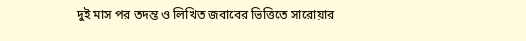দুই মাস পর তদন্ত ও লিখিত জবাবের ভিত্তিতে সারোয়ার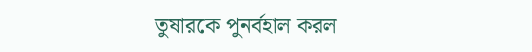তুষারকে পুনর্বহাল করল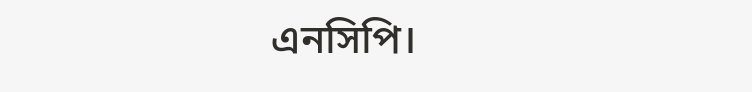এনসিপি।